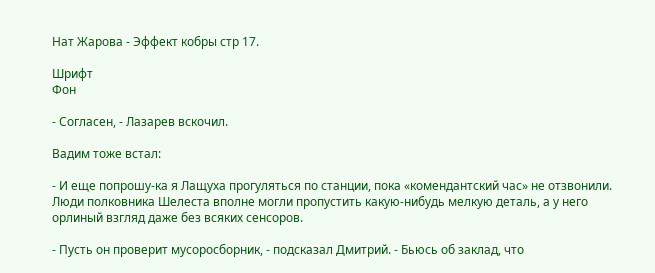Нат Жарова - Эффект кобры стр 17.

Шрифт
Фон

- Согласен, - Лазарев вскочил.

Вадим тоже встал:

- И еще попрошу-ка я Лащуха прогуляться по станции, пока «комендантский час» не отзвонили. Люди полковника Шелеста вполне могли пропустить какую-нибудь мелкую деталь, а у него орлиный взгляд даже без всяких сенсоров.

- Пусть он проверит мусоросборник, - подсказал Дмитрий. - Бьюсь об заклад, что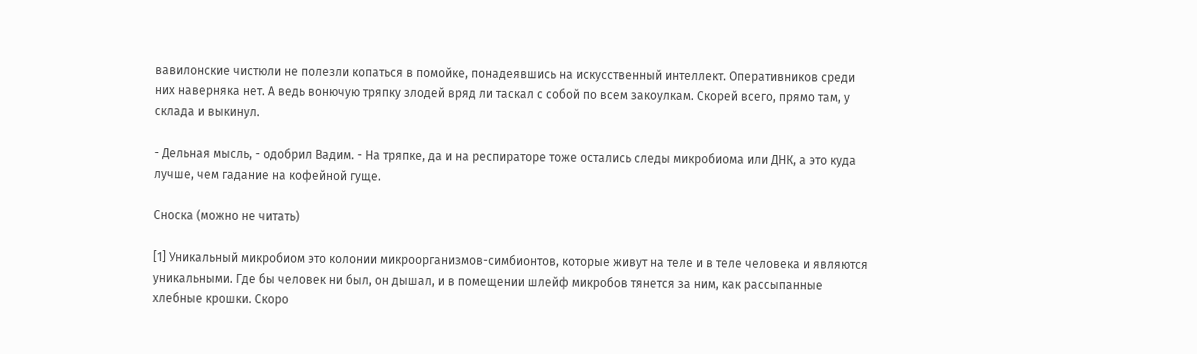вавилонские чистюли не полезли копаться в помойке, понадеявшись на искусственный интеллект. Оперативников среди них наверняка нет. А ведь вонючую тряпку злодей вряд ли таскал с собой по всем закоулкам. Скорей всего, прямо там, у склада и выкинул.

- Дельная мысль, - одобрил Вадим. - На тряпке, да и на респираторе тоже остались следы микробиома или ДНК, а это куда лучше, чем гадание на кофейной гуще.

Сноска (можно не читать)

[1] Уникальный микробиом это колонии микроорганизмов-симбионтов, которые живут на теле и в теле человека и являются уникальными. Где бы человек ни был, он дышал, и в помещении шлейф микробов тянется за ним, как рассыпанные хлебные крошки. Скоро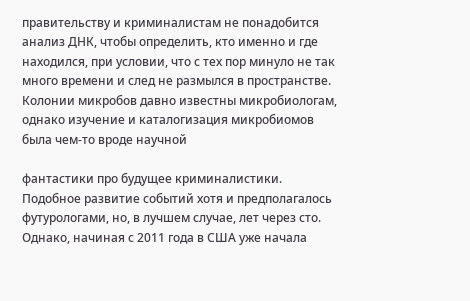правительству и криминалистам не понадобится анализ ДНК, чтобы определить, кто именно и где находился, при условии, что с тех пор минуло не так много времени и след не размылся в пространстве. Колонии микробов давно известны микробиологам, однако изучение и каталогизация микробиомов была чем-то вроде научной

фантастики про будущее криминалистики. Подобное развитие событий хотя и предполагалось футурологами, но, в лучшем случае, лет через сто. Однако, начиная с 2011 года в США уже начала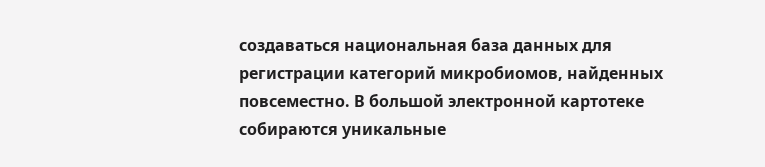создаваться национальная база данных для регистрации категорий микробиомов, найденных повсеместно. В большой электронной картотеке собираются уникальные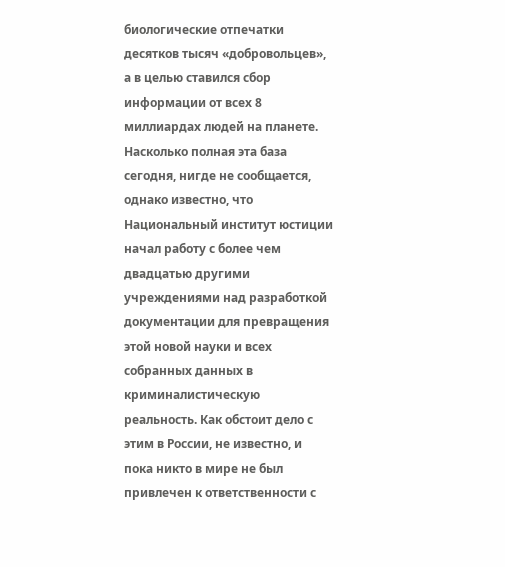биологические отпечатки десятков тысяч «добровольцев», а в целью ставился сбор информации от всех 8 миллиардах людей на планете. Насколько полная эта база сегодня, нигде не сообщается, однако известно, что Национальный институт юстиции начал работу с более чем двадцатью другими учреждениями над разработкой документации для превращения этой новой науки и всех собранных данных в криминалистическую реальность. Как обстоит дело с этим в России, не известно, и пока никто в мире не был привлечен к ответственности с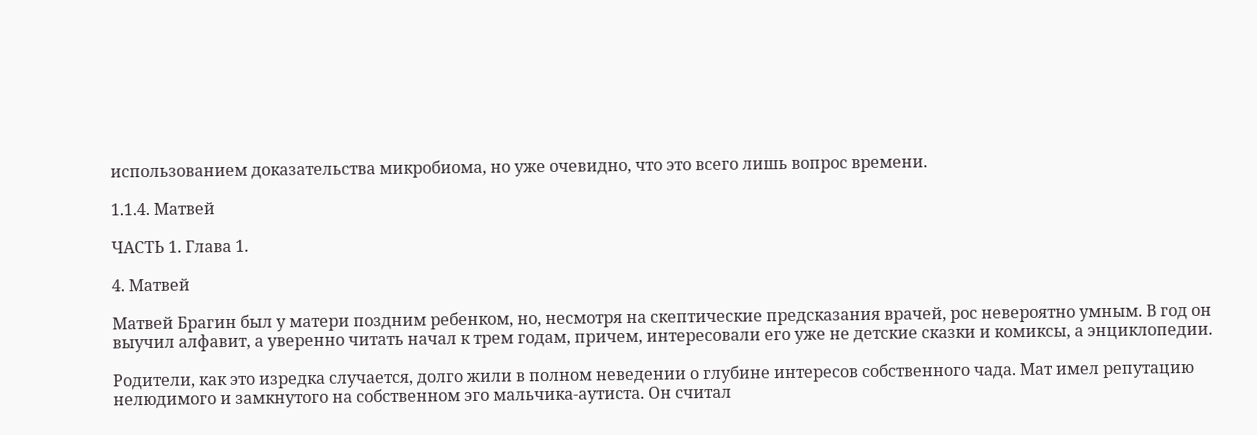использованием доказательства микробиома, но уже очевидно, что это всего лишь вопрос времени.

1.1.4. Матвей

ЧАСТЬ 1. Глава 1.

4. Матвей

Матвей Брагин был у матери поздним ребенком, но, несмотря на скептические предсказания врачей, рос невероятно умным. В год он выучил алфавит, а уверенно читать начал к трем годам, причем, интересовали его уже не детские сказки и комиксы, а энциклопедии.

Родители, как это изредка случается, долго жили в полном неведении о глубине интересов собственного чада. Мат имел репутацию нелюдимого и замкнутого на собственном эго мальчика-аутиста. Он считал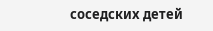соседских детей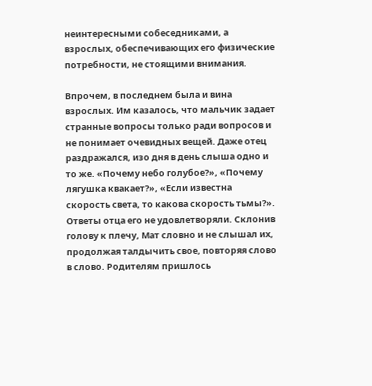неинтересными собеседниками, а взрослых, обеспечивающих его физические потребности, не стоящими внимания.

Впрочем, в последнем была и вина взрослых. Им казалось, что мальчик задает странные вопросы только ради вопросов и не понимает очевидных вещей. Даже отец раздражался, изо дня в день слыша одно и то же. «Почему небо голубое?», «Почему лягушка квакает?», «Если известна скорость света, то какова скорость тьмы?». Ответы отца его не удовлетворяли. Склонив голову к плечу, Мат словно и не слышал их, продолжая талдычить свое, повторяя слово в слово. Родителям пришлось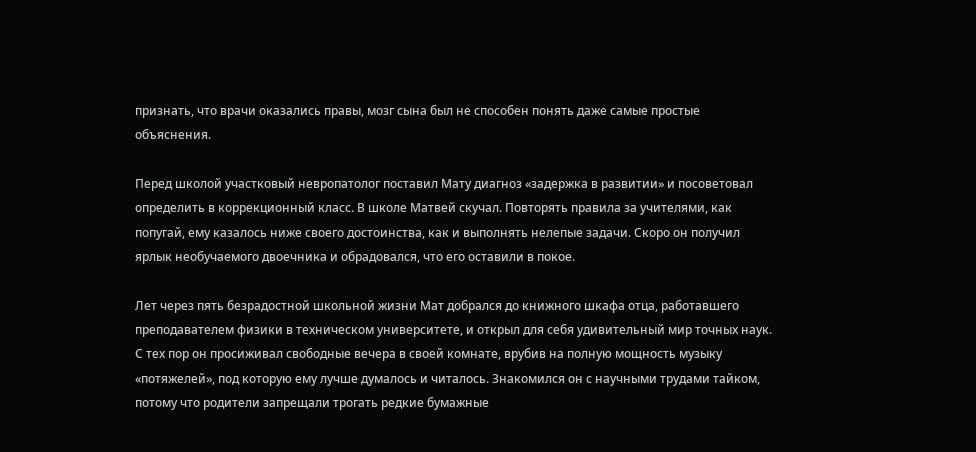признать, что врачи оказались правы, мозг сына был не способен понять даже самые простые объяснения.

Перед школой участковый невропатолог поставил Мату диагноз «задержка в развитии» и посоветовал определить в коррекционный класс. В школе Матвей скучал. Повторять правила за учителями, как попугай, ему казалось ниже своего достоинства, как и выполнять нелепые задачи. Скоро он получил ярлык необучаемого двоечника и обрадовался, что его оставили в покое.

Лет через пять безрадостной школьной жизни Мат добрался до книжного шкафа отца, работавшего преподавателем физики в техническом университете, и открыл для себя удивительный мир точных наук. С тех пор он просиживал свободные вечера в своей комнате, врубив на полную мощность музыку «потяжелей», под которую ему лучше думалось и читалось. Знакомился он с научными трудами тайком, потому что родители запрещали трогать редкие бумажные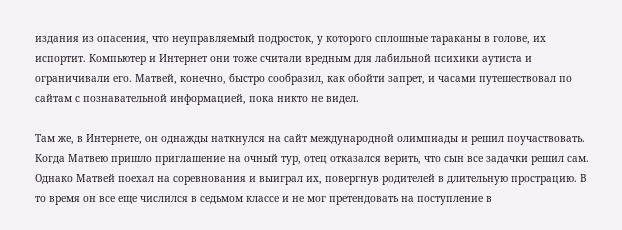издания из опасения, что неуправляемый подросток, у которого сплошные тараканы в голове, их испортит. Компьютер и Интернет они тоже считали вредным для лабильной психики аутиста и ограничивали его. Матвей, конечно, быстро сообразил, как обойти запрет, и часами путешествовал по сайтам с познавательной информацией, пока никто не видел.

Там же, в Интернете, он однажды наткнулся на сайт международной олимпиады и решил поучаствовать. Когда Матвею пришло приглашение на очный тур, отец отказался верить, что сын все задачки решил сам. Однако Матвей поехал на соревнования и выиграл их, повергнув родителей в длительную прострацию. В то время он все еще числился в седьмом классе и не мог претендовать на поступление в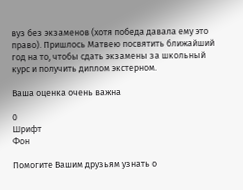вуз без экзаменов (хотя победа давала ему это право). Пришлось Матвею посвятить ближайший год на то, чтобы сдать экзамены за школьный курс и получить диплом экстерном.

Ваша оценка очень важна

0
Шрифт
Фон

Помогите Вашим друзьям узнать о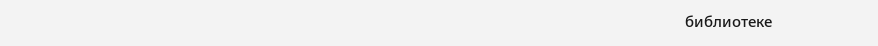библиотеке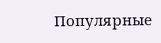Популярные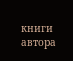книги автора